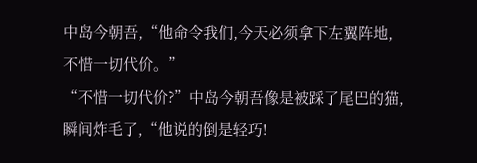中岛今朝吾,“他命令我们,今天必须拿下左翼阵地,不惜一切代价。”
“不惜一切代价?”中岛今朝吾像是被踩了尾巴的猫,瞬间炸毛了,“他说的倒是轻巧!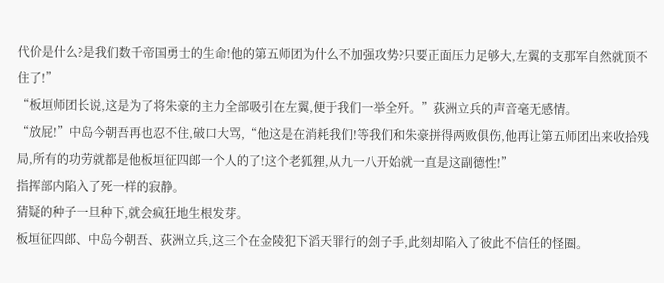代价是什么?是我们数千帝国勇士的生命!他的第五师团为什么不加强攻势?只要正面压力足够大,左翼的支那军自然就顶不住了!”
“板垣师团长说,这是为了将朱豪的主力全部吸引在左翼,便于我们一举全歼。”荻洲立兵的声音毫无感情。
“放屁!”中岛今朝吾再也忍不住,破口大骂,“他这是在消耗我们!等我们和朱豪拼得两败俱伤,他再让第五师团出来收拾残局,所有的功劳就都是他板垣征四郎一个人的了!这个老狐狸,从九一八开始就一直是这副德性!”
指挥部内陷入了死一样的寂静。
猜疑的种子一旦种下,就会疯狂地生根发芽。
板垣征四郎、中岛今朝吾、荻洲立兵,这三个在金陵犯下滔天罪行的刽子手,此刻却陷入了彼此不信任的怪圈。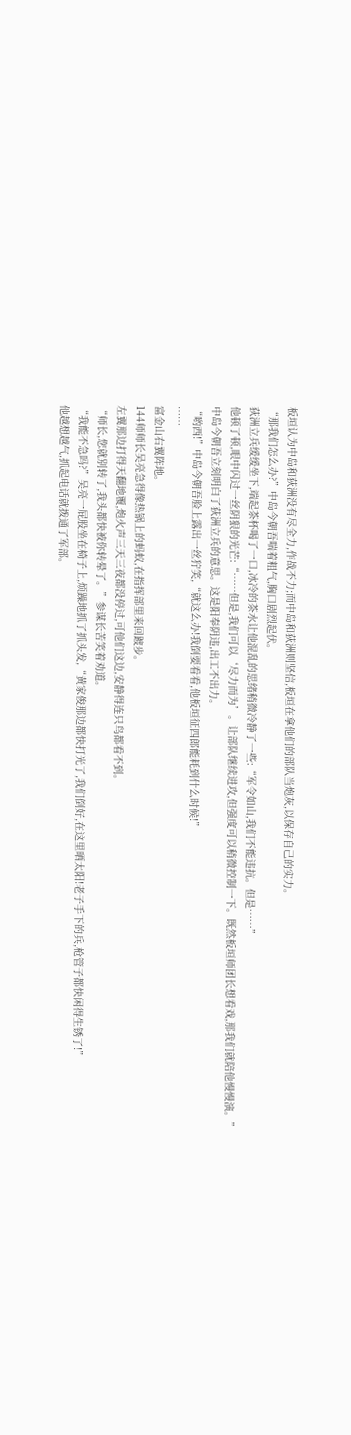板垣认为中岛和荻洲没有尽全力,作战不力;而中岛和荻洲则坚信,板垣在拿他们的部队当炮灰,以保存自己的实力。
“那我们怎么办?”中岛今朝吾喘着粗气,胸口剧烈起伏。
荻洲立兵缓缓坐下,端起茶杯喝了一口,冰冷的茶水让他混乱的思绪稍微冷静了一些:“军令如山,我们不能违抗。但是……”
他顿了顿,眼中闪过一丝阴狠的光芒:“……但是,我们可以‘尽力而为’。让部队继续进攻,但强度可以稍微控制一下。既然板垣师团长想看戏,那我们就陪他慢慢演。”
中岛今朝吾立刻明白了荻洲立兵的意思。这是阳奉阴违,出工不出力。
“哟西!”中岛今朝吾脸上露出一丝狞笑,“就这么办!我倒要看看,他板垣征四郎能耗到什么时候!”
……
富金山右翼阵地。
144师师长吴亮急得像热锅上的蚂蚁,在指挥部里来回踱步。
左翼那边打得天翻地覆,炮火声三天三夜都没停过,可他们这边,安静得连只鸟都看不到。
“师长,您就别转了,我头都快被你转晕了。”参谋长苦笑着劝道。
“我能不急吗?”吴亮一屁股坐在椅子上,烦躁地抓了抓头发,“黄家俊那边都快打光了,我们倒好,在这里晒太阳!老子手下的兵,枪管子都快闲得生锈了!”
他越想越气,抓起电话就拨通了军部。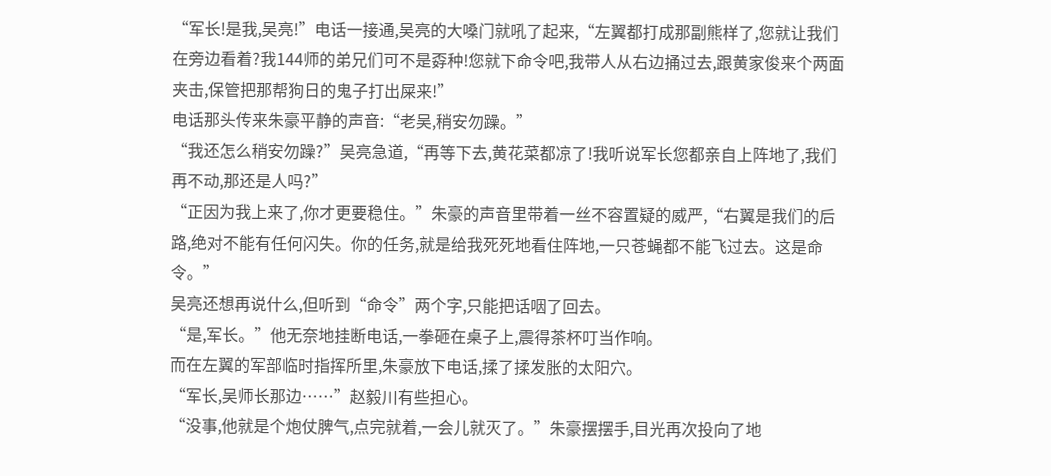“军长!是我,吴亮!”电话一接通,吴亮的大嗓门就吼了起来,“左翼都打成那副熊样了,您就让我们在旁边看着?我144师的弟兄们可不是孬种!您就下命令吧,我带人从右边捅过去,跟黄家俊来个两面夹击,保管把那帮狗日的鬼子打出屎来!”
电话那头传来朱豪平静的声音:“老吴,稍安勿躁。”
“我还怎么稍安勿躁?”吴亮急道,“再等下去,黄花菜都凉了!我听说军长您都亲自上阵地了,我们再不动,那还是人吗?”
“正因为我上来了,你才更要稳住。”朱豪的声音里带着一丝不容置疑的威严,“右翼是我们的后路,绝对不能有任何闪失。你的任务,就是给我死死地看住阵地,一只苍蝇都不能飞过去。这是命令。”
吴亮还想再说什么,但听到“命令”两个字,只能把话咽了回去。
“是,军长。”他无奈地挂断电话,一拳砸在桌子上,震得茶杯叮当作响。
而在左翼的军部临时指挥所里,朱豪放下电话,揉了揉发胀的太阳穴。
“军长,吴师长那边……”赵毅川有些担心。
“没事,他就是个炮仗脾气,点完就着,一会儿就灭了。”朱豪摆摆手,目光再次投向了地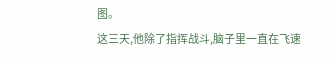图。
这三天,他除了指挥战斗,脑子里一直在飞速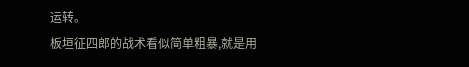运转。
板垣征四郎的战术看似简单粗暴,就是用